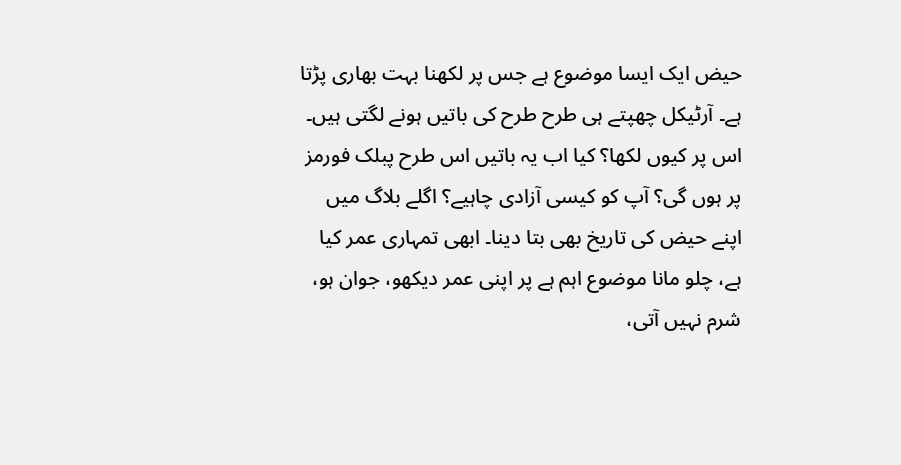حیض ایک ایسا موضوع ہے جس پر لکھنا بہت بھاری پڑتا ہے۔ آرٹیکل چھپتے ہی طرح طرح کی باتیں ہونے لگتی ہیں۔ اس پر کیوں لکھا؟ کیا اب یہ باتیں اس طرح پبلک فورمز پر ہوں گی؟ آپ کو کیسی آزادی چاہیے؟ اگلے بلاگ میں اپنے حیض کی تاریخ بھی بتا دینا۔ ابھی تمہاری عمر کیا ہے، چلو مانا موضوع اہم ہے پر اپنی عمر دیکھو، جوان ہو، شرم نہیں آتی،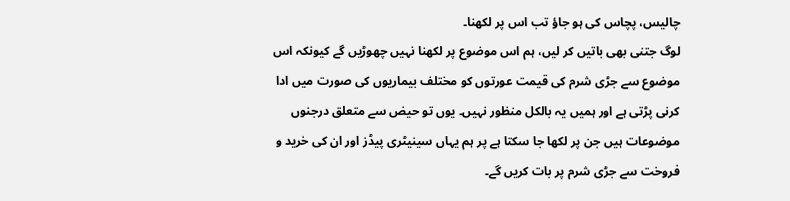چالیس، پچاس کی ہو جاؤ تب اس پر لکھنا۔
لوگ جتنی بھی باتیں کر لیں، ہم اس موضوع پر لکھنا نہیں چھوڑیں گے کیونکہ اس موضوع سے جڑی شرم کی قیمت عورتوں کو مختلف بیماریوں کی صورت میں ادا کرنی پڑتی ہے اور ہمیں یہ بالکل منظور نہیں۔ یوں تو حیض سے متعلق درجنوں موضوعات ہیں جن پر لکھا جا سکتا ہے پر ہم یہاں سینیٹری پیڈز اور ان کی خرید و فروخت سے جڑی شرم پر بات کریں گے۔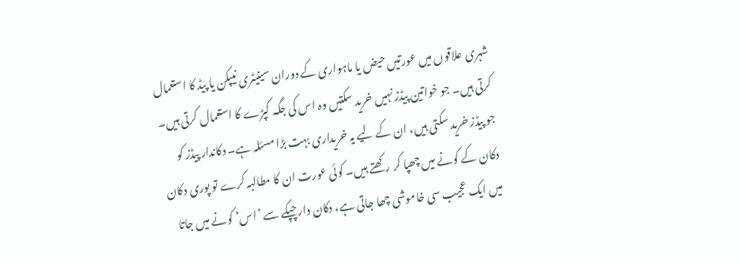شہری علاقوں میں عورتیں حیض یا ماہواری کے دوران سینیٹری نیپکن یا پیڈ کا استعمال کرتی ہیں۔ جو خواتین پیڈز نہیں خرید سکتیں وہ اس کی جگہ کپڑے کا استعمال کرتی ہیں۔ جو پیڈز خرید سکتی ہیں، ان کے لیے یہ خریداری بہت بڑا مسئلہ ہے۔ دکاندار پیڈز کو دکان کے کونے میں چھپا کر رکھتے ہیں۔ کوئی عورت ان کا مطالبہ کرے تو پوری دکان میں ایک عجیب سی خاموشی چھا جاتی ہے، دکان دار چپکے سے ’اس‘ کونے میں جاتا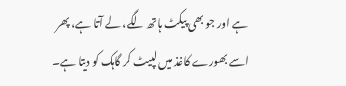ہے اور جو بھی پیکٹ ہاتھ لگے، لے آتا ہے، پھر اسے بھورے کاغذ میں لپیٹ کر گاہک کو دیتا ہے۔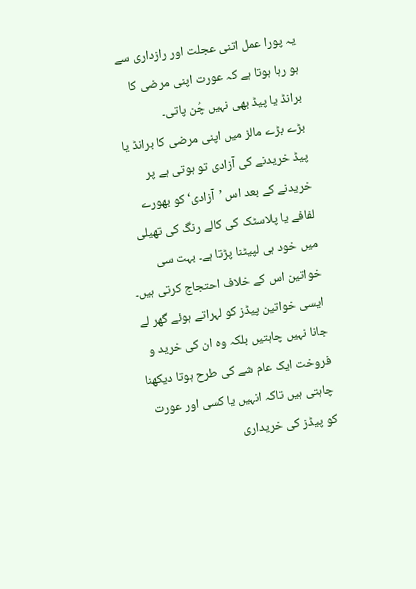یہ پورا عمل اتنی عجلت اور رازداری سے ہو رہا ہوتا ہے کہ عورت اپنی مرضی کا برانڈ یا پیڈ بھی نہیں چُن پاتی۔
بڑے بڑے مالز میں اپنی مرضی کا برانڈ یا پیڈ خریدنے کی آزادی تو ہوتی ہے پر خریدنے کے بعد اس ’آزادی‘ کو بھورے لفافے یا پلاسٹک کی کالے رنگ کی تھیلی میں خود ہی لپیٹنا پڑتا ہے۔ بہت سی خواتین اس کے خلاف احتجاج کرتی ہیں۔ ایسی خواتین پیڈز کو لہراتے ہوئے گھر لے جانا نہیں چاہتیں بلکہ وہ ان کی خرید و فروخت ایک عام شے کی طرح ہوتا دیکھنا چاہتی ہیں تاکہ انہیں یا کسی اور عورت کو پیڈز کی خریداری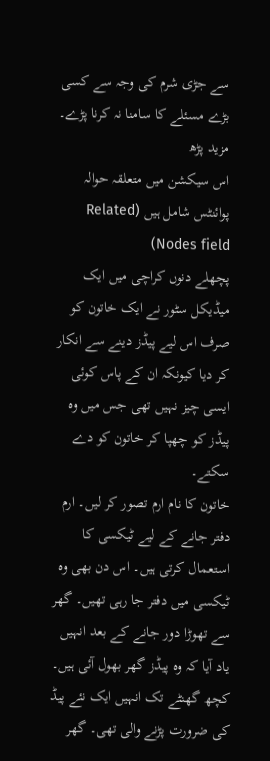سے جڑی شرم کی وجہ سے کسی بڑے مسئلے کا سامنا نہ کرنا پڑے۔
مزید پڑھ
اس سیکشن میں متعلقہ حوالہ پوائنٹس شامل ہیں (Related Nodes field)
پچھلے دنوں کراچی میں ایک میڈیکل سٹور نے ایک خاتون کو صرف اس لیے پیڈز دینے سے انکار کر دیا کیونکہ ان کے پاس کوئی ایسی چیز نہیں تھی جس میں وہ پیڈز کو چھپا کر خاتون کو دے سکتے۔
خاتون کا نام ارم تصور کر لیں۔ ارم دفتر جانے کے لیے ٹیکسی کا استعمال کرتی ہیں۔ اس دن بھی وہ ٹیکسی میں دفتر جا رہی تھیں۔ گھر سے تھوڑا دور جانے کے بعد انہیں یاد آیا کہ وہ پیڈز گھر بھول آئی ہیں۔ کچھ گھنٹے تک انہیں ایک نئے پیڈ کی ضرورت پڑنے والی تھی۔ گھر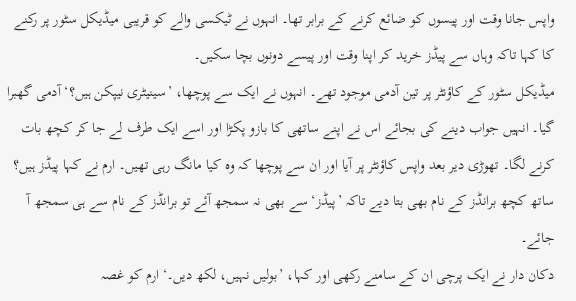واپس جانا وقت اور پیسوں کو ضائع کرنے کے برابر تھا۔ انہوں نے ٹیکسی والے کو قریبی میڈیکل سٹور پر رکنے کا کہا تاکہ وہاں سے پیڈز خرید کر اپنا وقت اور پیسے دونوں بچا سکیں۔
میڈیکل سٹور کے کاؤنٹر پر تین آدمی موجود تھے۔ انہوں نے ایک سے پوچھا، ’سینیٹری نیپکن ہیں؟‘ آدمی گھبرا گیا۔ انہیں جواب دینے کی بجائے اس نے اپنے ساتھی کا بازو پکڑا اور اسے ایک طرف لے جا کر کچھ بات کرنے لگا۔ تھوڑی دیر بعد واپس کاؤنٹر پر آیا اور ان سے پوچھا کہ وہ کیا مانگ رہی تھیں۔ ارم نے کہا پیڈز ہیں؟ ساتھ کچھ برانڈز کے نام بھی بتا دیے تاکہ ’پیڈز‘ سے بھی نہ سمجھ آئے تو برانڈز کے نام سے ہی سمجھ آ جائے۔
دکان دار نے ایک پرچی ان کے سامنے رکھی اور کہا، ’بولیں نہیں، لکھ دیں۔‘ ارم کو غصہ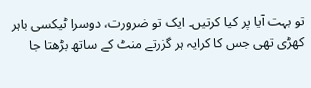تو بہت آیا پر کیا کرتیں۔ ایک تو ضرورت، دوسرا ٹیکسی باہر کھڑی تھی جس کا کرایہ ہر گزرتے منٹ کے ساتھ بڑھتا جا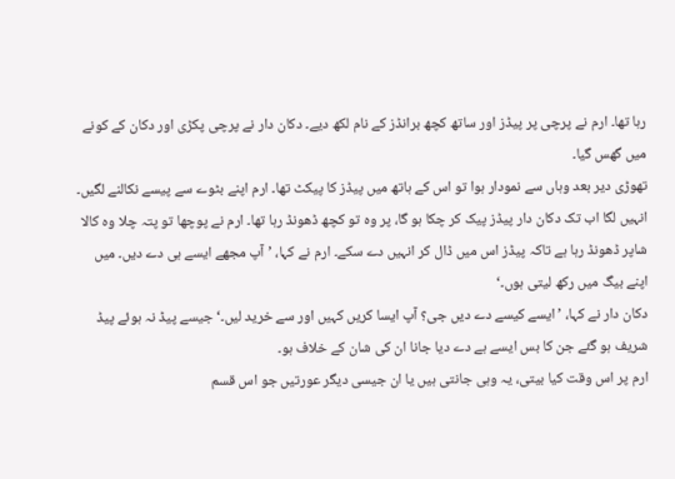رہا تھا۔ ارم نے پرچی پر پیڈز اور ساتھ کچھ برانڈز کے نام لکھ دیے۔ دکان دار نے پرچی پکڑی اور دکان کے کونے میں گھس گیا۔
تھوڑی دیر بعد وہاں سے نمودار ہوا تو اس کے ہاتھ میں پیڈز کا پیکٹ تھا۔ ارم اپنے بٹوے سے پیسے نکالنے لگیں۔ انہیں لگا اب تک دکان دار پیڈز پیک کر چکا ہو گا، پر وہ تو کچھ ڈھونڈ رہا تھا۔ ارم نے پوچھا تو پتہ چلا وہ کالا شاپر ڈھونڈ رہا ہے تاکہ پیڈز اس میں ڈال کر انہیں دے سکے۔ ارم نے کہا، ’آپ مجھے ایسے ہی دے دیں۔ میں اپنے بیگ میں رکھ لیتی ہوں۔‘
دکان دار نے کہا، ’ایسے کیسے دے دیں جی؟ آپ ایسا کریں کہیں اور سے خرید لیں۔‘ جیسے پیڈ نہ ہوئے پیڈ شریف ہو گئے جن کا بس ایسے ہے دے دیا جانا ان کی شان کے خلاف ہو۔
ارم پر اس وقت کیا بیتی، یہ وہی جانتی ہیں یا ان جیسی دیگر عورتیں جو اس قسم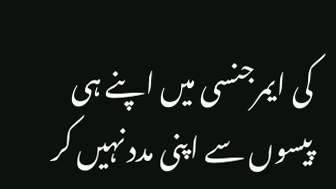کی ایمرجنسی میں اپنے ہی پیسوں سے اپنی مدد نہیں کر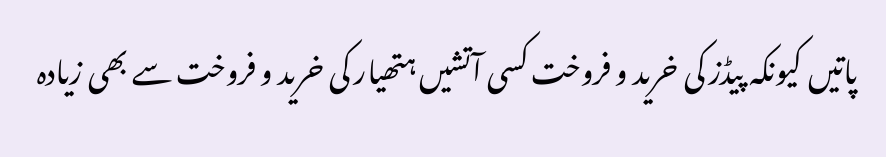پاتیں کیونکہ پیڈز کی خرید و فروخت کسی آتشیں ہتھیار کی خرید و فروخت سے بھی زیادہ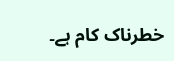خطرناک کام ہے۔